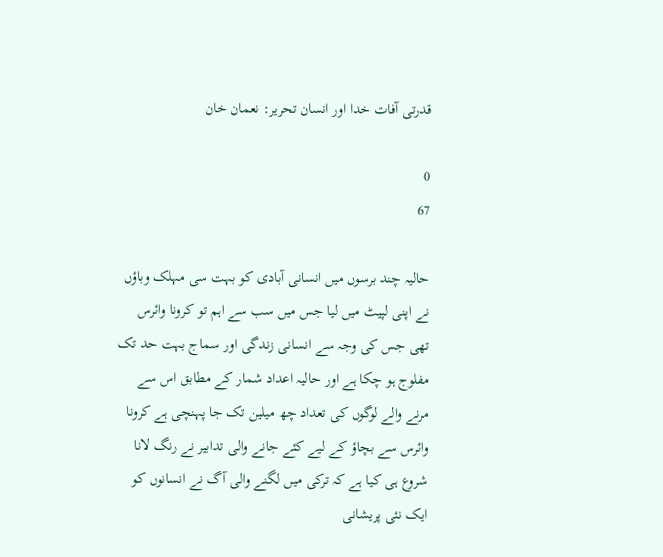قدرتی آفات خدا اور انسان تحریر: نعمان خان

0
67

حالیہ چند برسوں میں انسانی آبادی کو بہت سی مہلک وباؤں نے اپنی لپیٹ میں لیا جس میں سب سے اہم تو کرونا وائرس تھی جس کی وجہ سے انسانی زندگی اور سماج بہت حد تک مفلوج ہو چکا ہے اور حالیہ اعداد شمار کے مطابق اس سے مرنے والے لوگوں کی تعداد چھ میلین تک جا پہنچی ہے کرونا وائرس سے بچاؤ کے لیے کئے جانے والی تدابیر نے رنگ لانا شروع ہی کیا ہے کہ ترکی میں لگنے والی آگ نے انسانوں کو ایک نئی پریشانی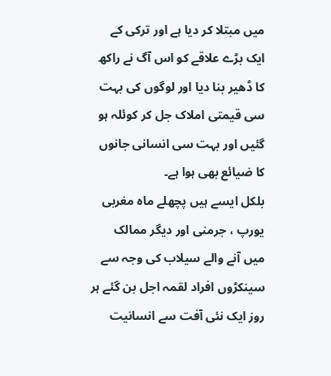میں مبتلا کر دیا ہے اور ترکی کے ایک بڑے علاقے کو اس آگ نے راکھ کا ڈھیر بنا دیا اور لوگوں کی بہت سی قیمتی املاک جل کر کوئلہ ہو گئیں اور بہت سی انسانی جانوں کا ضیائع بھی ہوا ہے۔
بلکل ایسے ہیں پچھلے ماہ مغربی یورپ ، جرمنی اور دیگر ممالک میں آنے والے سیلاب کی وجہ سے سینکڑوں افراد لقمہ اجل بن گئے ہر روز ایک نئی آفت سے انسانیت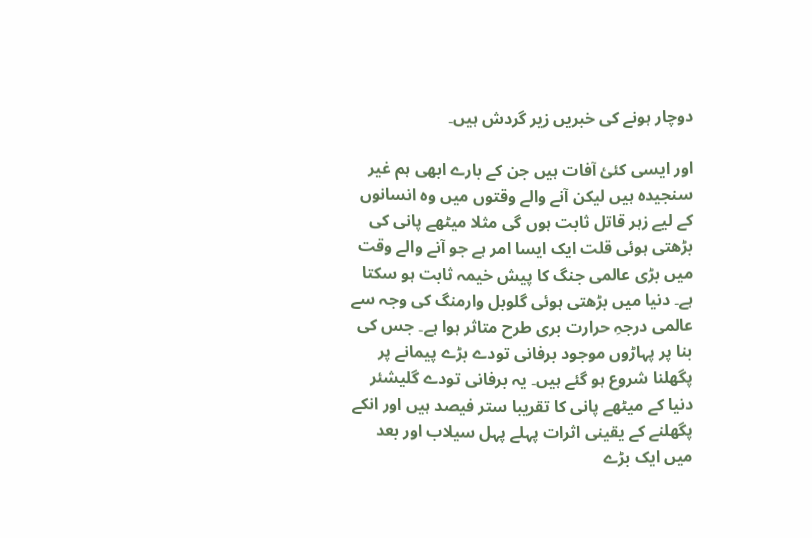دوچار ہونے کی خبریں زیر گردش ہیں۔

اور ایسی کئئ آفات ہیں جن کے بارے ابھی ہم غیر سنجیدہ ہیں لیکن آنے والے وقتوں میں وہ انسانوں کے لیے زہر قاتل ثابت ہوں گی مثلا میٹھے پانی کی بڑھتی ہوئی قلت ایک ایسا امر ہے جو آنے والے وقت میں بڑی عالمی جنگ کا پیش خیمہ ثابت ہو سکتا ہے۔ دنیا میں بڑھتی ہوئی گلوبل وارمنگ کی وجہ سے عالمی درجہِ حرارت بری طرح متاثر ہوا ہے۔ جس کی بنا پر پہاڑوں موجود برفانی تودے بڑے پیمانے پر پگھلنا شروع ہو گئے ہیں۔ یہ برفانی تودے گلیشئر دنیا کے میٹھے پانی کا تقریبا ستر فیصد ہیں اور انکے پگھلنے کے یقینی اثرات پہلے پہل سیلاب اور بعد میں ایک بڑے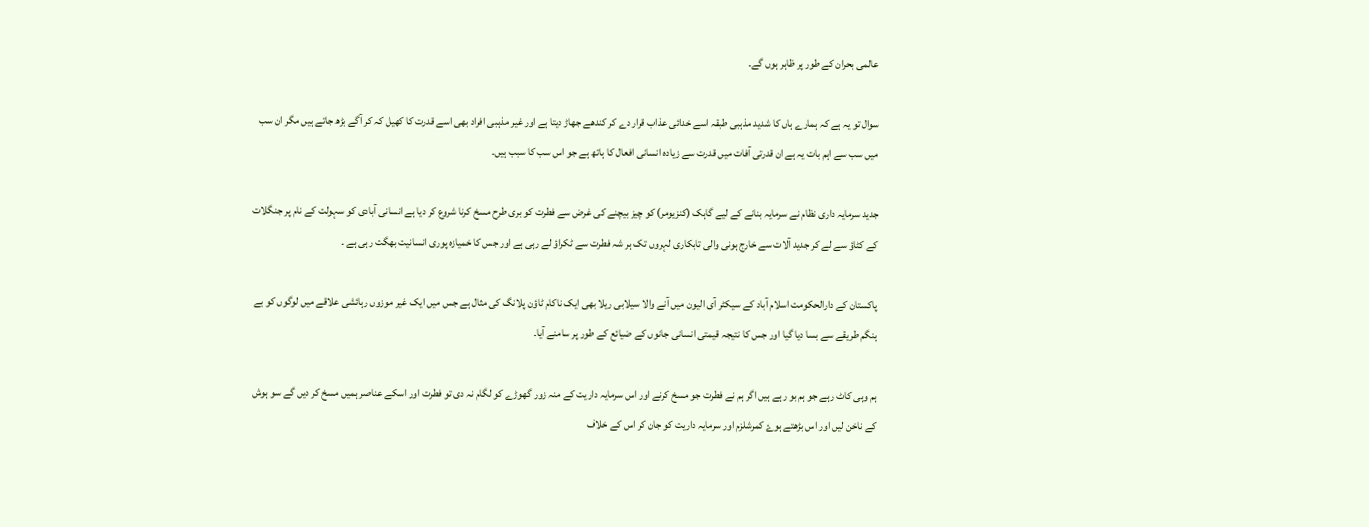عالمی بحران کے طور پر ظاہر ہوں گے۔

سوال تو یہ ہے کہ ہمارے ہاں کا شدید مذہبی طبقہ اسے خدائی عذاب قرار دے کر کندھے جھاڑ دیتا ہے اور غیر مذہبی افراد بھی اسے قدرت کا کھیل کہ کر آگے بڑھ جاتے ہیں مگر ان سب میں سب سے اہم بات یہ ہے ان قدرتی آفات میں قدرت سے زیادہ انسانی افعال کا ہاتھ ہے جو اس سب کا سبب ہیں۔

جدید سرمایہ داری نظام نے سرمایہ بنانے کے لیے گاہک (کنزیومر) کو چیز بیچنے کی غرض سے فطرت کو بری طرح مسخ کرنا شروع کر دیا ہے انسانی آبادی کو سہولت کے نام پر جنگلات کے کٹاؤ سے لے کر جدید آلات سے خارج ہونی والی تابکاری لہروں تک ہر شہ فطرت سے ٹکراؤ لے رہی ہے اور جس کا خمیازہ پوری انسانیت بھگت رہی ہے ۔

پاکستان کے دارالحکومت اسلام آباد کے سیکٹر آی الیون میں آنے والا سیلابی ریلا بھی ایک ناکام ٹاؤن پلانگ کی مثال ہے جس میں ایک غیر موزوں رہائشی علاقے میں لوگوں کو بے ہنگم طریقے سے بسا دیا گیا اور جس کا نتیجہ قیمتی انسانی جانوں کے ضیائع کے طور پر سامنے آیا۔

ہم وہی کاٹ رہے جو ہم بو رہے ہیں اگر ہم نے فطرت جو مسخ کرنے اور اس سرمایہ داریت کے منہ زور گھوڑے کو لگام نہ دی تو فطرت اور اسکے عناصر ہمیں مسخ کر دیں گے سو ہوش کے ناخن لیں اور اس بڑھتے ہوۓ کمرشلزم اور سرمایہ داریت کو جان کر اس کے خلاف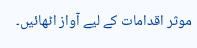موثر اقدامات کے لیے آواز اٹھائیں۔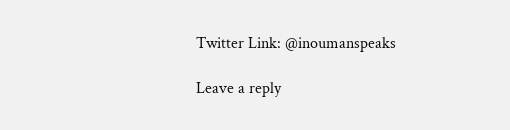Twitter Link: @inoumanspeaks

Leave a reply